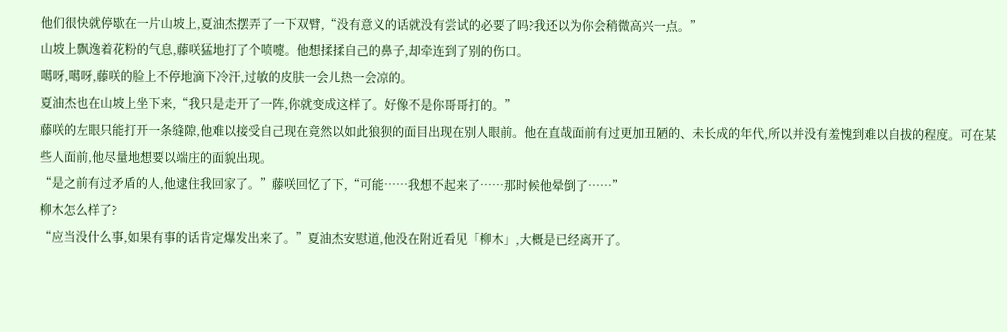他们很快就停歇在一片山坡上,夏油杰摆弄了一下双臂,“没有意义的话就没有尝试的必要了吗?我还以为你会稍微高兴一点。”
山坡上飘逸着花粉的气息,藤咲猛地打了个喷嚏。他想揉揉自己的鼻子,却牵连到了别的伤口。
噶呀,噶呀,藤咲的脸上不停地滴下冷汗,过敏的皮肤一会儿热一会凉的。
夏油杰也在山坡上坐下来,“我只是走开了一阵,你就变成这样了。好像不是你哥哥打的。”
藤咲的左眼只能打开一条缝隙,他难以接受自己现在竟然以如此狼狈的面目出现在别人眼前。他在直哉面前有过更加丑陋的、未长成的年代,所以并没有羞愧到难以自拔的程度。可在某些人面前,他尽量地想要以端庄的面貌出现。
“是之前有过矛盾的人,他逮住我回家了。”藤咲回忆了下,“可能……我想不起来了……那时候他晕倒了……”
柳木怎么样了?
“应当没什么事,如果有事的话肯定爆发出来了。”夏油杰安慰道,他没在附近看见「柳木」,大概是已经离开了。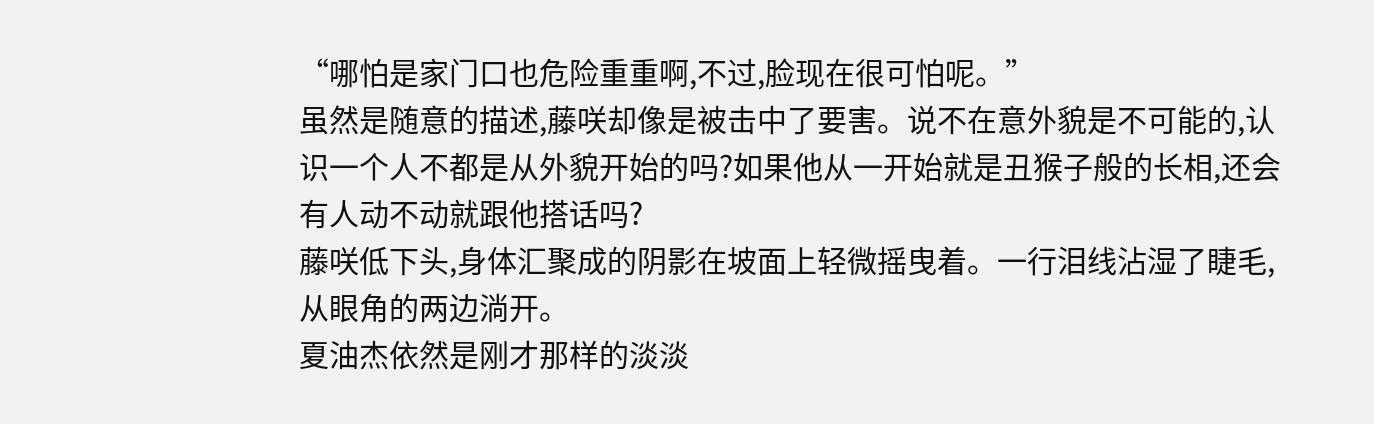“哪怕是家门口也危险重重啊,不过,脸现在很可怕呢。”
虽然是随意的描述,藤咲却像是被击中了要害。说不在意外貌是不可能的,认识一个人不都是从外貌开始的吗?如果他从一开始就是丑猴子般的长相,还会有人动不动就跟他搭话吗?
藤咲低下头,身体汇聚成的阴影在坡面上轻微摇曳着。一行泪线沾湿了睫毛,从眼角的两边淌开。
夏油杰依然是刚才那样的淡淡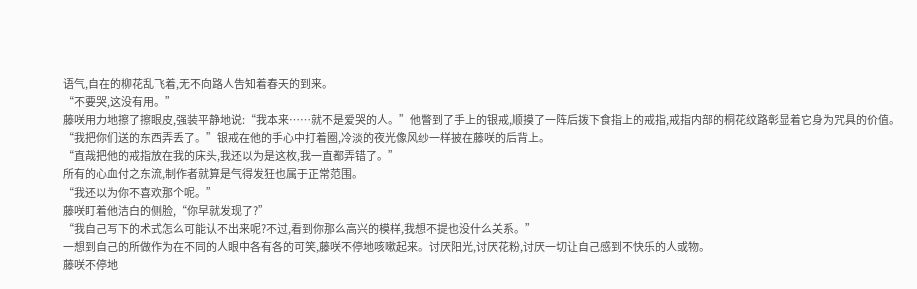语气,自在的柳花乱飞着,无不向路人告知着春天的到来。
“不要哭,这没有用。”
藤咲用力地擦了擦眼皮,强装平静地说:“我本来……就不是爱哭的人。”他瞥到了手上的银戒,顺摸了一阵后拨下食指上的戒指,戒指内部的桐花纹路彰显着它身为咒具的价值。
“我把你们送的东西弄丢了。”银戒在他的手心中打着圈,冷淡的夜光像风纱一样披在藤咲的后背上。
“直哉把他的戒指放在我的床头,我还以为是这枚,我一直都弄错了。”
所有的心血付之东流,制作者就算是气得发狂也属于正常范围。
“我还以为你不喜欢那个呢。”
藤咲盯着他洁白的侧脸,“你早就发现了?”
“我自己写下的术式怎么可能认不出来呢?不过,看到你那么高兴的模样,我想不提也没什么关系。”
一想到自己的所做作为在不同的人眼中各有各的可笑,藤咲不停地咳嗽起来。讨厌阳光,讨厌花粉,讨厌一切让自己感到不快乐的人或物。
藤咲不停地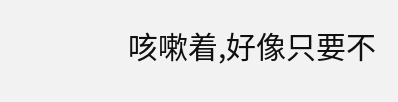咳嗽着,好像只要不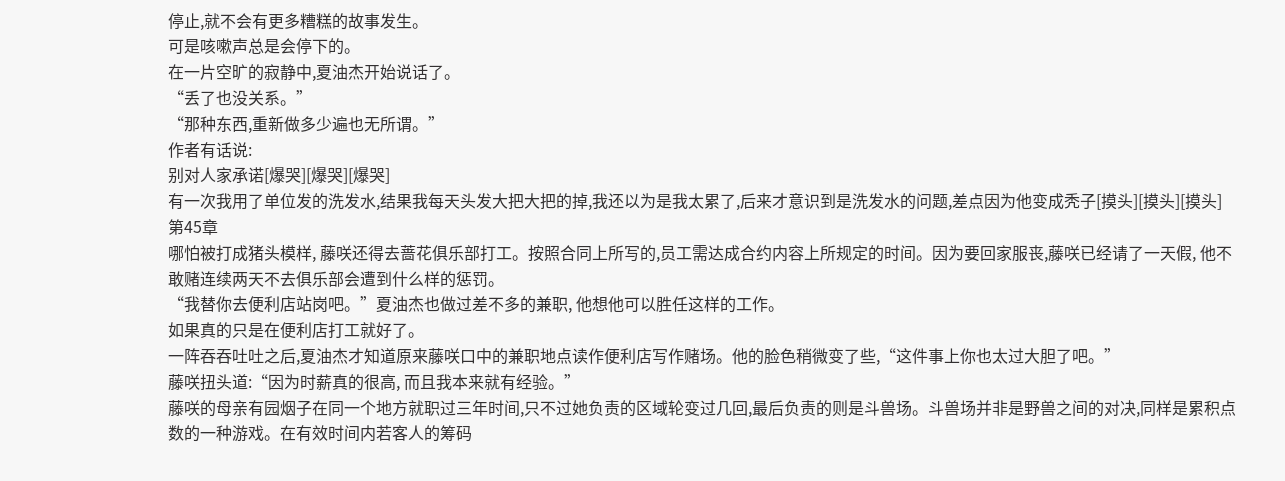停止,就不会有更多糟糕的故事发生。
可是咳嗽声总是会停下的。
在一片空旷的寂静中,夏油杰开始说话了。
“丢了也没关系。”
“那种东西,重新做多少遍也无所谓。”
作者有话说:
别对人家承诺[爆哭][爆哭][爆哭]
有一次我用了单位发的洗发水,结果我每天头发大把大把的掉,我还以为是我太累了,后来才意识到是洗发水的问题,差点因为他变成秃子[摸头][摸头][摸头]
第45章
哪怕被打成猪头模样, 藤咲还得去蔷花俱乐部打工。按照合同上所写的,员工需达成合约内容上所规定的时间。因为要回家服丧,藤咲已经请了一天假, 他不敢赌连续两天不去俱乐部会遭到什么样的惩罚。
“我替你去便利店站岗吧。”夏油杰也做过差不多的兼职, 他想他可以胜任这样的工作。
如果真的只是在便利店打工就好了。
一阵吞吞吐吐之后,夏油杰才知道原来藤咲口中的兼职地点读作便利店写作赌场。他的脸色稍微变了些,“这件事上你也太过大胆了吧。”
藤咲扭头道:“因为时薪真的很高, 而且我本来就有经验。”
藤咲的母亲有园烟子在同一个地方就职过三年时间,只不过她负责的区域轮变过几回,最后负责的则是斗兽场。斗兽场并非是野兽之间的对决,同样是累积点数的一种游戏。在有效时间内若客人的筹码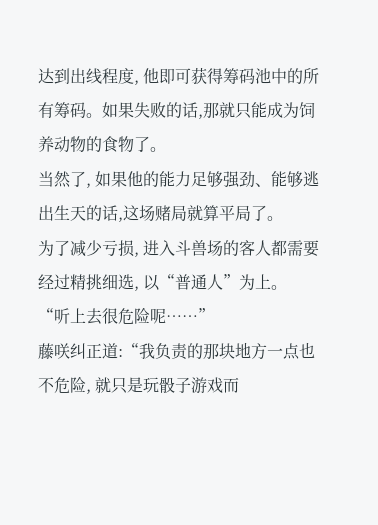达到出线程度, 他即可获得筹码池中的所有筹码。如果失败的话,那就只能成为饲养动物的食物了。
当然了, 如果他的能力足够强劲、能够逃出生天的话,这场赌局就算平局了。
为了减少亏损, 进入斗兽场的客人都需要经过精挑细选, 以“普通人”为上。
“听上去很危险呢……”
藤咲纠正道:“我负责的那块地方一点也不危险, 就只是玩骰子游戏而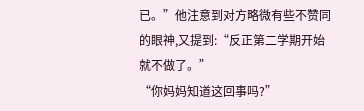已。”他注意到对方略微有些不赞同的眼神,又提到:“反正第二学期开始就不做了。”
“你妈妈知道这回事吗?”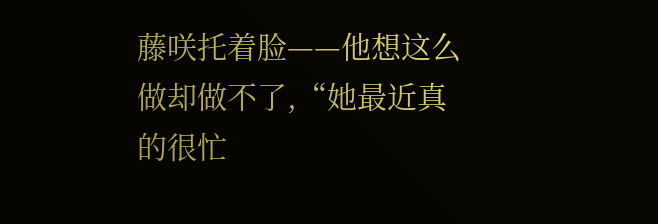藤咲托着脸——他想这么做却做不了,“她最近真的很忙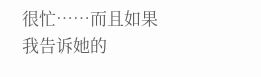很忙……而且如果我告诉她的